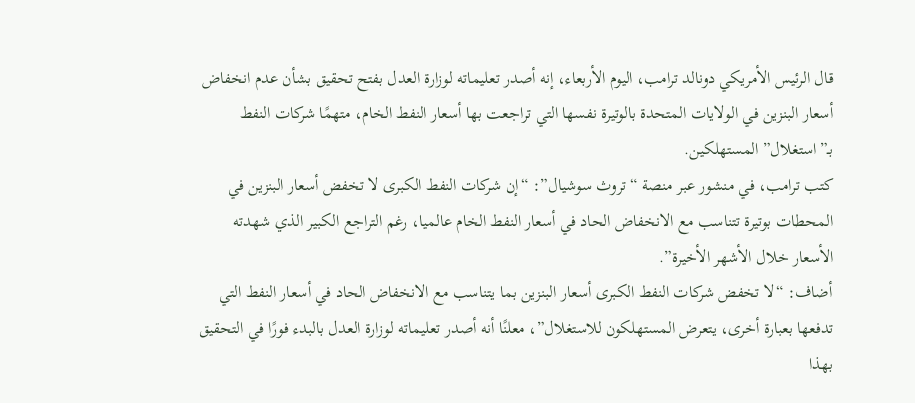قال الرئيس الأمريكي دونالد ترامب، اليوم الأربعاء، إنه أصدر تعليماته لوزارة العدل بفتح تحقيق بشأن عدم انخفاض أسعار البنزين في الولايات المتحدة بالوتيرة نفسها التي تراجعت بها أسعار النفط الخام، متهمًا شركات النفط بـ”استغلال” المستهلكين.
كتب ترامب، في منشور عبر منصة “تروث سوشيال”: “إن شركات النفط الكبرى لا تخفض أسعار البنزين في المحطات بوتيرة تتناسب مع الانخفاض الحاد في أسعار النفط الخام عالميا، رغم التراجع الكبير الذي شهدته الأسعار خلال الأشهر الأخيرة”.
أضاف: “لا تخفض شركات النفط الكبرى أسعار البنزين بما يتناسب مع الانخفاض الحاد في أسعار النفط التي تدفعها بعبارة أخرى، يتعرض المستهلكون للاستغلال”، معلنًا أنه أصدر تعليماته لوزارة العدل بالبدء فورًا في التحقيق بهذا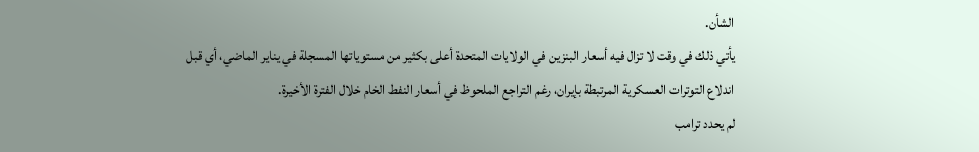الشأن.
يأتي ذلك في وقت لا تزال فيه أسعار البنزين في الولايات المتحدة أعلى بكثير من مستوياتها المسجلة في يناير الماضي، أي قبل اندلاع التوترات العسكرية المرتبطة بإيران، رغم التراجع الملحوظ في أسعار النفط الخام خلال الفترة الأخيرة.
لم يحدد ترامب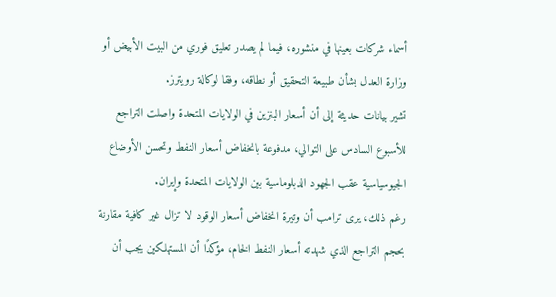أسماء شركات بعينها في منشوره، فيما لم يصدر تعليق فوري من البيت الأبيض أو وزارة العدل بشأن طبيعة التحقيق أو نطاقه، وفقا لوكالة رويترز.
تشير بيانات حديثة إلى أن أسعار البنزين في الولايات المتحدة واصلت التراجع للأسبوع السادس على التوالي، مدفوعة بانخفاض أسعار النفط وتحسن الأوضاع الجيوسياسية عقب الجهود الدبلوماسية بين الولايات المتحدة وإيران.
رغم ذلك، يرى ترامب أن وتيرة انخفاض أسعار الوقود لا تزال غير كافية مقارنة بحجم التراجع الذي شهدته أسعار النفط الخام، مؤكدًا أن المستهلكين يجب أن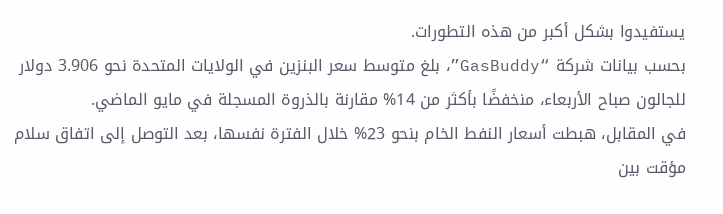يستفيدوا بشكل أكبر من هذه التطورات.
بحسب بيانات شركة “GasBuddy”، بلغ متوسط سعر البنزين في الولايات المتحدة نحو 3.906 دولار للجالون صباح الأربعاء، منخفضًا بأكثر من 14% مقارنة بالذروة المسجلة في مايو الماضي.
في المقابل، هبطت أسعار النفط الخام بنحو 23% خلال الفترة نفسها، بعد التوصل إلى اتفاق سلام مؤقت بين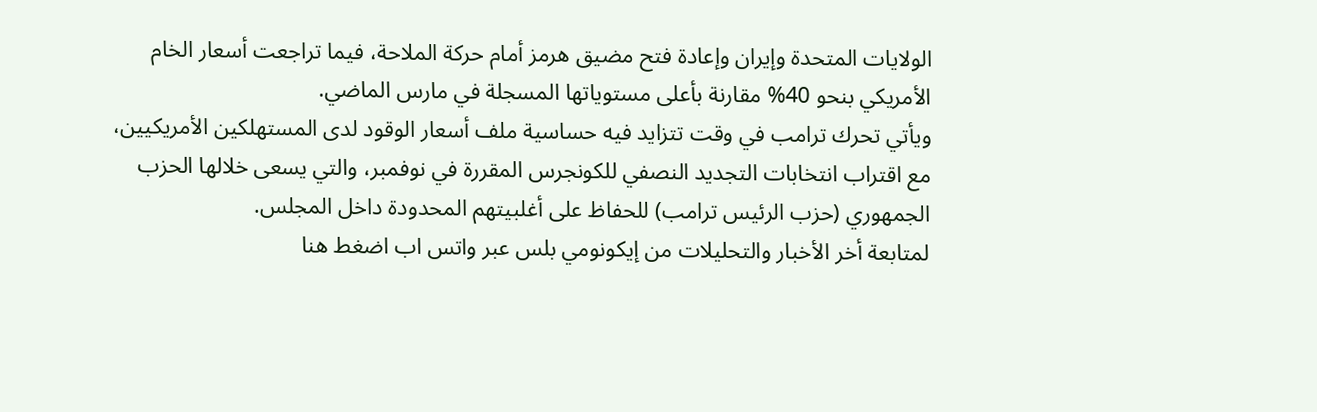الولايات المتحدة وإيران وإعادة فتح مضيق هرمز أمام حركة الملاحة، فيما تراجعت أسعار الخام الأمريكي بنحو 40% مقارنة بأعلى مستوياتها المسجلة في مارس الماضي.
ويأتي تحرك ترامب في وقت تتزايد فيه حساسية ملف أسعار الوقود لدى المستهلكين الأمريكيين، مع اقتراب انتخابات التجديد النصفي للكونجرس المقررة في نوفمبر، والتي يسعى خلالها الحزب الجمهوري (حزب الرئيس ترامب) للحفاظ على أغلبيتهم المحدودة داخل المجلس.
لمتابعة أخر الأخبار والتحليلات من إيكونومي بلس عبر واتس اب اضغط هنا